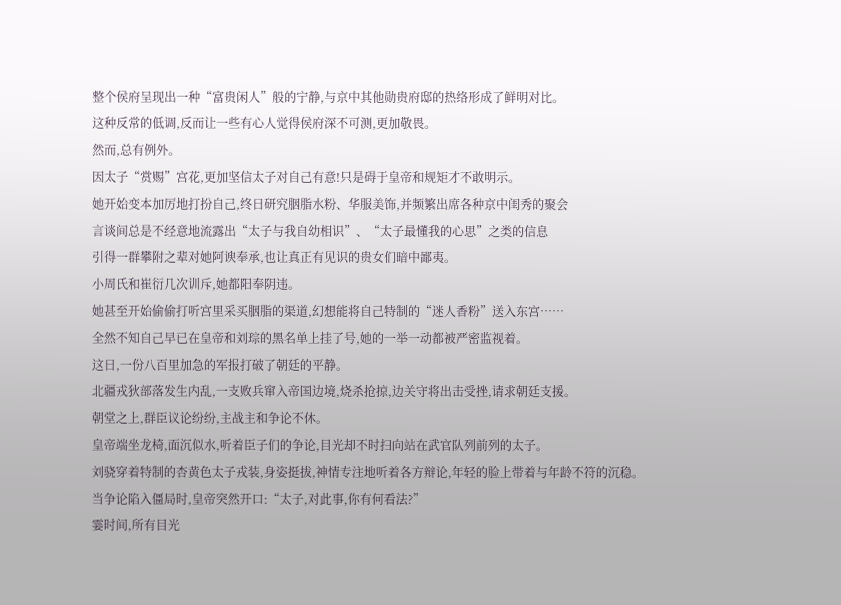整个侯府呈现出一种“富贵闲人”般的宁静,与京中其他勋贵府邸的热络形成了鲜明对比。
这种反常的低调,反而让一些有心人觉得侯府深不可测,更加敬畏。
然而,总有例外。
因太子“赏赐”宫花,更加坚信太子对自己有意!只是碍于皇帝和规矩才不敢明示。
她开始变本加厉地打扮自己,终日研究胭脂水粉、华服美饰,并频繁出席各种京中闺秀的聚会
言谈间总是不经意地流露出“太子与我自幼相识”、“太子最懂我的心思”之类的信息
引得一群攀附之辈对她阿谀奉承,也让真正有见识的贵女们暗中鄙夷。
小周氏和崔衍几次训斥,她都阳奉阴违。
她甚至开始偷偷打听宫里采买胭脂的渠道,幻想能将自己特制的“迷人香粉”送入东宫……
全然不知自己早已在皇帝和刘琮的黑名单上挂了号,她的一举一动都被严密监视着。
这日,一份八百里加急的军报打破了朝廷的平静。
北疆戎狄部落发生内乱,一支败兵窜入帝国边境,烧杀抢掠,边关守将出击受挫,请求朝廷支援。
朝堂之上,群臣议论纷纷,主战主和争论不休。
皇帝端坐龙椅,面沉似水,听着臣子们的争论,目光却不时扫向站在武官队列前列的太子。
刘骁穿着特制的杏黄色太子戎装,身姿挺拔,神情专注地听着各方辩论,年轻的脸上带着与年龄不符的沉稳。
当争论陷入僵局时,皇帝突然开口:“太子,对此事,你有何看法?”
霎时间,所有目光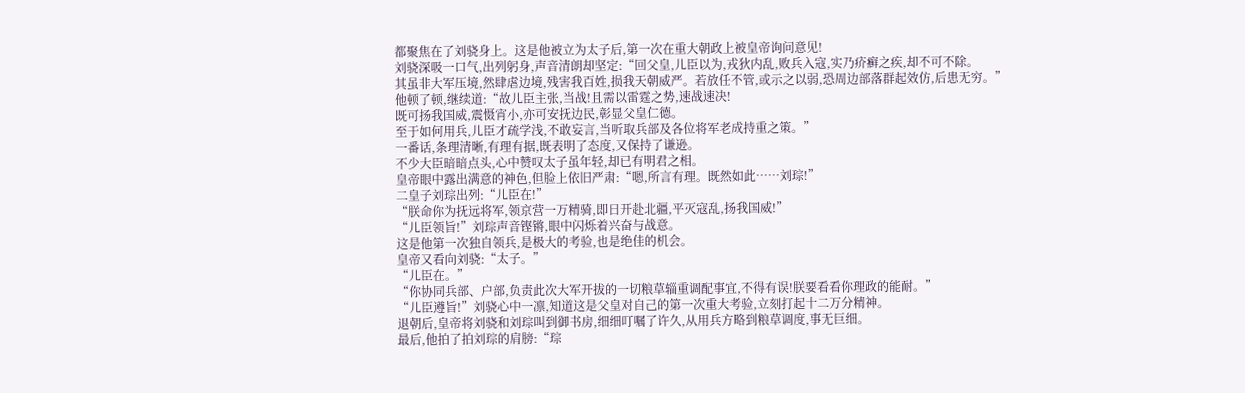都聚焦在了刘骁身上。这是他被立为太子后,第一次在重大朝政上被皇帝询问意见!
刘骁深吸一口气,出列躬身,声音清朗却坚定:“回父皇,儿臣以为,戎狄内乱,败兵入寇,实乃疥癣之疾,却不可不除。
其虽非大军压境,然肆虐边境,残害我百姓,损我天朝威严。若放任不管,或示之以弱,恐周边部落群起效仿,后患无穷。”
他顿了顿,继续道:“故儿臣主张,当战!且需以雷霆之势,速战速决!
既可扬我国威,震慑宵小,亦可安抚边民,彰显父皇仁德。
至于如何用兵,儿臣才疏学浅,不敢妄言,当听取兵部及各位将军老成持重之策。”
一番话,条理清晰,有理有据,既表明了态度,又保持了谦逊。
不少大臣暗暗点头,心中赞叹太子虽年轻,却已有明君之相。
皇帝眼中露出满意的神色,但脸上依旧严肃:“嗯,所言有理。既然如此……刘琮!”
二皇子刘琮出列:“儿臣在!”
“朕命你为抚远将军,领京营一万精骑,即日开赴北疆,平灭寇乱,扬我国威!”
“儿臣领旨!”刘琮声音铿锵,眼中闪烁着兴奋与战意。
这是他第一次独自领兵,是极大的考验,也是绝佳的机会。
皇帝又看向刘骁:“太子。”
“儿臣在。”
“你协同兵部、户部,负责此次大军开拔的一切粮草辎重调配事宜,不得有误!朕要看看你理政的能耐。”
“儿臣遵旨!”刘骁心中一凛,知道这是父皇对自己的第一次重大考验,立刻打起十二万分精神。
退朝后,皇帝将刘骁和刘琮叫到御书房,细细叮嘱了许久,从用兵方略到粮草调度,事无巨细。
最后,他拍了拍刘琮的肩膀:“琮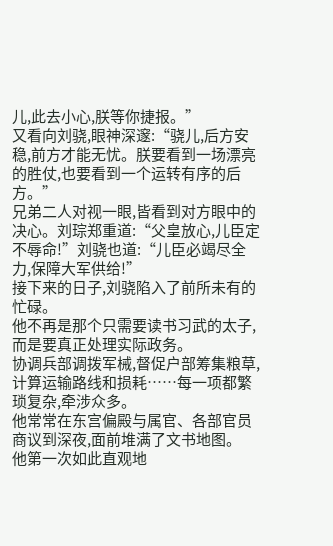儿,此去小心,朕等你捷报。”
又看向刘骁,眼神深邃:“骁儿,后方安稳,前方才能无忧。朕要看到一场漂亮的胜仗,也要看到一个运转有序的后方。”
兄弟二人对视一眼,皆看到对方眼中的决心。刘琮郑重道:“父皇放心,儿臣定不辱命!”刘骁也道:“儿臣必竭尽全力,保障大军供给!”
接下来的日子,刘骁陷入了前所未有的忙碌。
他不再是那个只需要读书习武的太子,而是要真正处理实际政务。
协调兵部调拨军械,督促户部筹集粮草,计算运输路线和损耗……每一项都繁琐复杂,牵涉众多。
他常常在东宫偏殿与属官、各部官员商议到深夜,面前堆满了文书地图。
他第一次如此直观地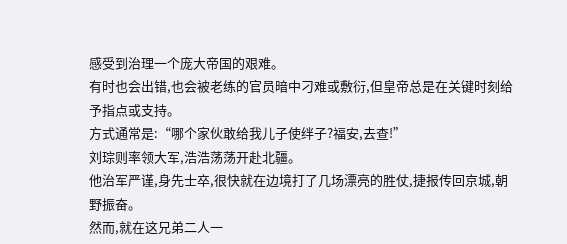感受到治理一个庞大帝国的艰难。
有时也会出错,也会被老练的官员暗中刁难或敷衍,但皇帝总是在关键时刻给予指点或支持。
方式通常是:“哪个家伙敢给我儿子使绊子?福安,去查!”
刘琮则率领大军,浩浩荡荡开赴北疆。
他治军严谨,身先士卒,很快就在边境打了几场漂亮的胜仗,捷报传回京城,朝野振奋。
然而,就在这兄弟二人一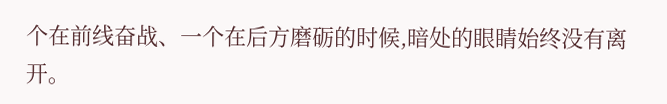个在前线奋战、一个在后方磨砺的时候,暗处的眼睛始终没有离开。